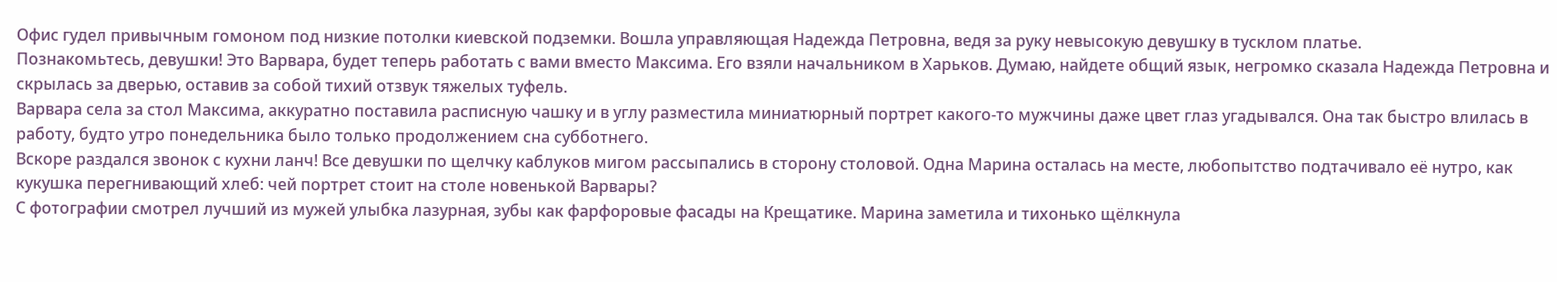Офис гудел привычным гомоном под низкие потолки киевской подземки. Вошла управляющая Надежда Петровна, ведя за руку невысокую девушку в тусклом платье.
Познакомьтесь, девушки! Это Варвара, будет теперь работать с вами вместо Максима. Его взяли начальником в Харьков. Думаю, найдете общий язык, негромко сказала Надежда Петровна и скрылась за дверью, оставив за собой тихий отзвук тяжелых туфель.
Варвара села за стол Максима, аккуратно поставила расписную чашку и в углу разместила миниатюрный портрет какого-то мужчины даже цвет глаз угадывался. Она так быстро влилась в работу, будто утро понедельника было только продолжением сна субботнего.
Вскоре раздался звонок с кухни ланч! Все девушки по щелчку каблуков мигом рассыпались в сторону столовой. Одна Марина осталась на месте, любопытство подтачивало её нутро, как кукушка перегнивающий хлеб: чей портрет стоит на столе новенькой Варвары?
С фотографии смотрел лучший из мужей улыбка лазурная, зубы как фарфоровые фасады на Крещатике. Марина заметила и тихонько щёлкнула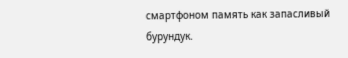смартфоном память как запасливый бурундук.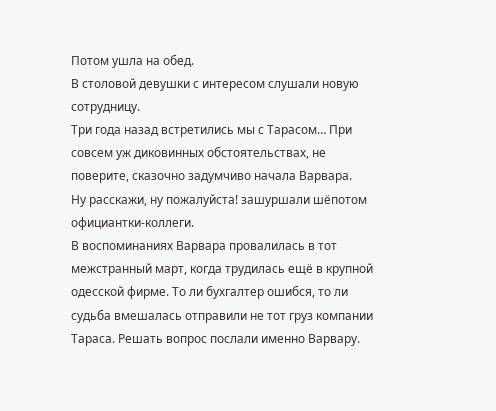Потом ушла на обед.
В столовой девушки с интересом слушали новую сотрудницу.
Три года назад встретились мы с Тарасом… При совсем уж диковинных обстоятельствах, не поверите, сказочно задумчиво начала Варвара.
Ну расскажи, ну пожалуйста! зашуршали шёпотом официантки-коллеги.
В воспоминаниях Варвара провалилась в тот межстранный март, когда трудилась ещё в крупной одесской фирме. То ли бухгалтер ошибся, то ли судьба вмешалась отправили не тот груз компании Тараса. Решать вопрос послали именно Варвару.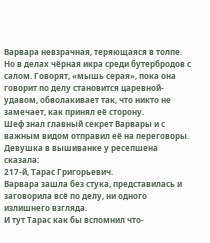Варвара невзрачная, теряющаяся в толпе. Но в делах чёрная икра среди бутербродов с салом. Говорят, «мышь серая», пока она говорит по делу становится царевной-удавом, обволакивает так, что никто не замечает, как принял её сторону.
Шеф знал главный секрет Варвары и с важным видом отправил её на переговоры. Девушка в вышиванке у ресепшена сказала:
217-й, Тарас Григорьевич.
Варвара зашла без стука, представилась и заговорила всё по делу, ни одного излишнего взгляда.
И тут Тарас как бы вспомнил что-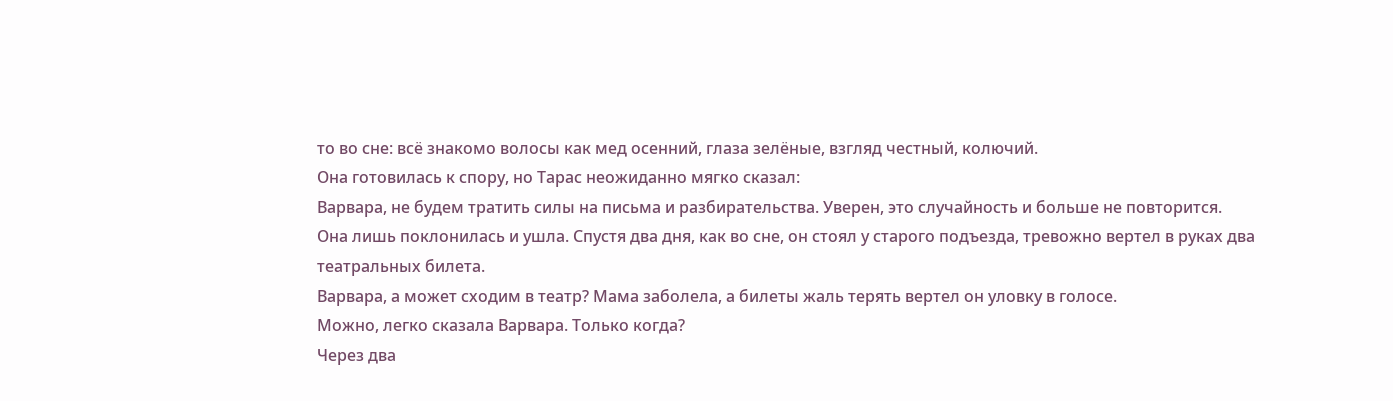то во сне: всё знакомо волосы как мед осенний, глаза зелёные, взгляд честный, колючий.
Она готовилась к спору, но Тарас неожиданно мягко сказал:
Варвара, не будем тратить силы на письма и разбирательства. Уверен, это случайность и больше не повторится.
Она лишь поклонилась и ушла. Спустя два дня, как во сне, он стоял у старого подъезда, тревожно вертел в руках два театральных билета.
Варвара, а может сходим в театр? Мама заболела, а билеты жаль терять вертел он уловку в голосе.
Можно, легко сказала Варвара. Только когда?
Через два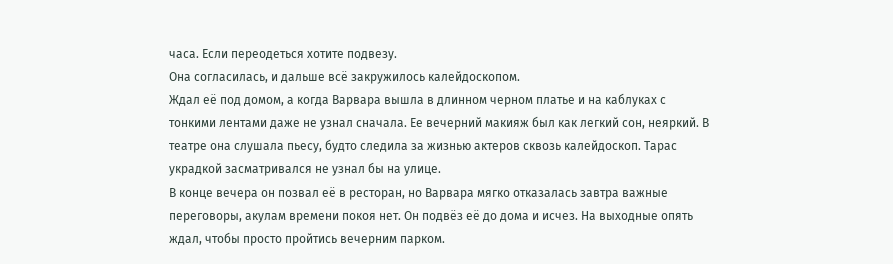часа. Если переодеться хотите подвезу.
Она согласилась, и дальше всё закружилось калейдоскопом.
Ждал её под домом, а когда Варвара вышла в длинном черном платье и на каблуках с тонкими лентами даже не узнал сначала. Ее вечерний макияж был как легкий сон, неяркий. В театре она слушала пьесу, будто следила за жизнью актеров сквозь калейдоскоп. Тарас украдкой засматривался не узнал бы на улице.
В конце вечера он позвал её в ресторан, но Варвара мягко отказалась завтра важные переговоры, акулам времени покоя нет. Он подвёз её до дома и исчез. На выходные опять ждал, чтобы просто пройтись вечерним парком.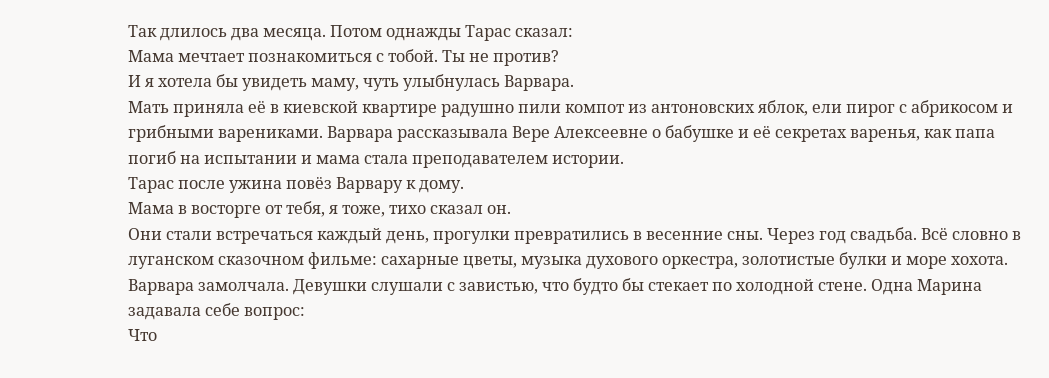Так длилось два месяца. Потом однажды Тарас сказал:
Мама мечтает познакомиться с тобой. Ты не против?
И я хотела бы увидеть маму, чуть улыбнулась Варвара.
Мать приняла её в киевской квартире радушно пили компот из антоновских яблок, ели пирог с абрикосом и грибными варениками. Варвара рассказывала Вере Алексеевне о бабушке и её секретах варенья, как папа погиб на испытании и мама стала преподавателем истории.
Тарас после ужина повёз Варвару к дому.
Мама в восторге от тебя, я тоже, тихо сказал он.
Они стали встречаться каждый день, прогулки превратились в весенние сны. Через год свадьба. Всё словно в луганском сказочном фильме: сахарные цветы, музыка духового оркестра, золотистые булки и море хохота.
Варвара замолчала. Девушки слушали с завистью, что будто бы стекает по холодной стене. Одна Марина задавала себе вопрос:
Что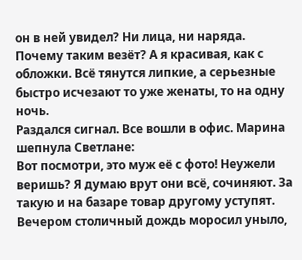он в ней увидел? Ни лица, ни наряда. Почему таким везёт? А я красивая, как с обложки. Всё тянутся липкие, а серьезные быстро исчезают то уже женаты, то на одну ночь.
Раздался сигнал. Все вошли в офис. Марина шепнула Светлане:
Вот посмотри, это муж её с фото! Неужели веришь? Я думаю врут они всё, сочиняют. За такую и на базаре товар другому уступят.
Вечером столичный дождь моросил уныло,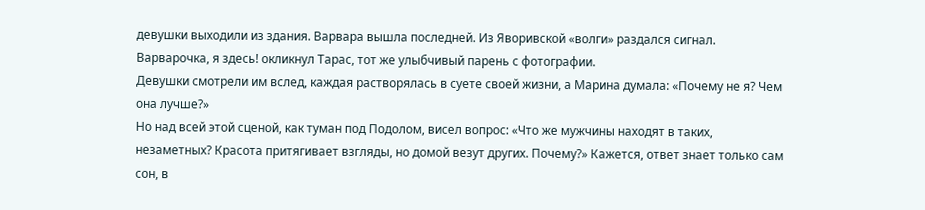девушки выходили из здания. Варвара вышла последней. Из Яворивской «волги» раздался сигнал.
Варварочка, я здесь! окликнул Тарас, тот же улыбчивый парень с фотографии.
Девушки смотрели им вслед, каждая растворялась в суете своей жизни, а Марина думала: «Почему не я? Чем она лучше?»
Но над всей этой сценой, как туман под Подолом, висел вопрос: «Что же мужчины находят в таких, незаметных? Красота притягивает взгляды, но домой везут других. Почему?» Кажется, ответ знает только сам сон, в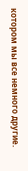котором мы все немного другие.